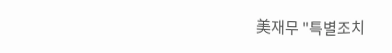美재무 "특별조치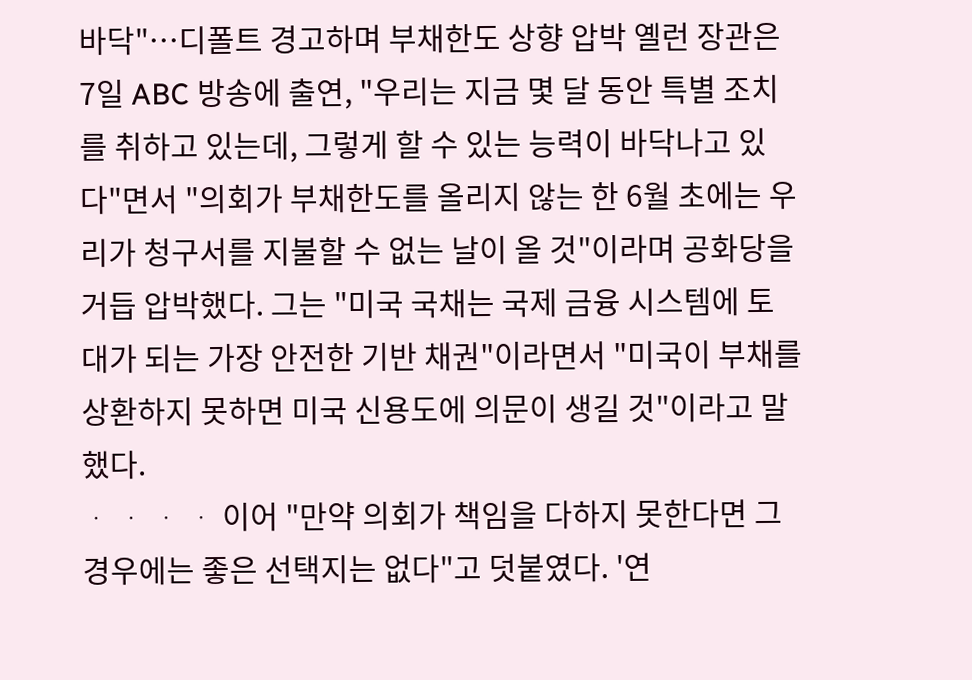바닥"…디폴트 경고하며 부채한도 상향 압박 옐런 장관은 7일 ABC 방송에 출연, "우리는 지금 몇 달 동안 특별 조치를 취하고 있는데, 그렇게 할 수 있는 능력이 바닥나고 있다"면서 "의회가 부채한도를 올리지 않는 한 6월 초에는 우리가 청구서를 지불할 수 없는 날이 올 것"이라며 공화당을 거듭 압박했다. 그는 "미국 국채는 국제 금융 시스템에 토대가 되는 가장 안전한 기반 채권"이라면서 "미국이 부채를 상환하지 못하면 미국 신용도에 의문이 생길 것"이라고 말했다.
ᆞ ᆞ ᆞ ᆞ 이어 "만약 의회가 책임을 다하지 못한다면 그 경우에는 좋은 선택지는 없다"고 덧붙였다. '연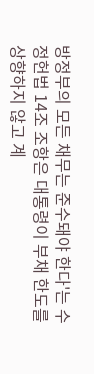방정부의 모든 채무는 준수돼야 한다'는 수정헌법 14조 조항은 대통령이 부채 한도를 상향하지 않고 계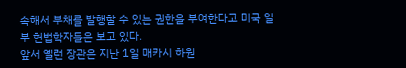속해서 부채를 발행할 수 있는 권한을 부여한다고 미국 일부 헌법학자들은 보고 있다.
앞서 옐런 장관은 지난 1일 매카시 하원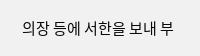의장 등에 서한을 보내 부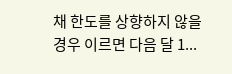채 한도를 상향하지 않을 경우 이르면 다음 달 1...